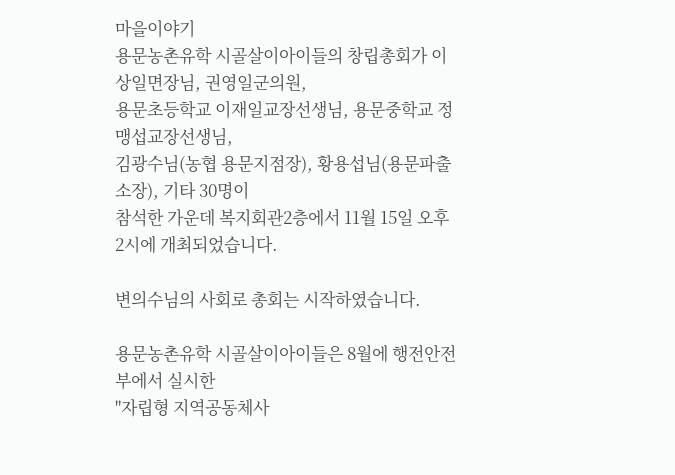마을이야기
용문농촌유학 시골살이아이들의 창립총회가 이상일면장님, 권영일군의원,
용문초등학교 이재일교장선생님, 용문중학교 정맹섭교장선생님,
김광수님(농협 용문지점장), 황용섭님(용문파출소장), 기타 30명이
참석한 가운데 복지회관2층에서 11월 15일 오후 2시에 개최되었습니다.

변의수님의 사회로 총회는 시작하였습니다.

용문농촌유학 시골살이아이들은 8월에 행전안전부에서 실시한
"자립형 지역공동체사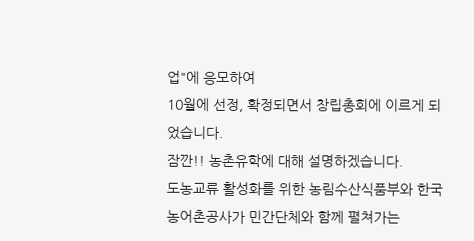업"에 응모하여
10월에 선정, 확정되면서 창립총회에 이르게 되었습니다.
잠깐!! 농촌유학에 대해 설명하겠습니다.
도농교류 활성화를 위한 농림수산식품부와 한국농어촌공사가 민간단체와 함께 펼쳐가는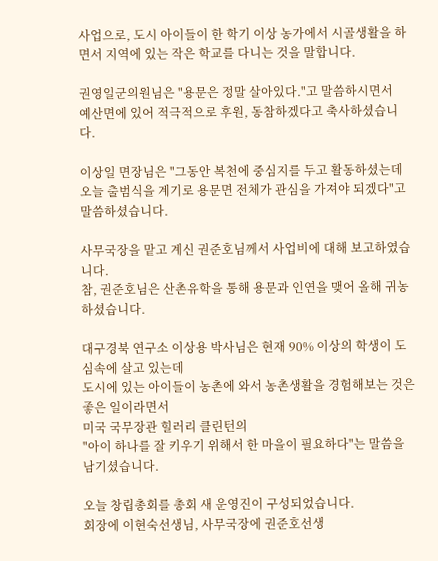사업으로, 도시 아이들이 한 학기 이상 농가에서 시골생활을 하면서 지역에 있는 작은 학교를 다니는 것을 말합니다.

권영일군의원님은 "용문은 정말 살아있다."고 말씀하시면서
예산면에 있어 적극적으로 후원, 동참하겠다고 축사하셨습니다.

이상일 면장님은 "그동안 복천에 중심지를 두고 활동하셨는데
오늘 출범식을 계기로 용문면 전체가 관심을 가져야 되겠다"고 말씀하셨습니다.

사무국장을 맡고 계신 권준호님께서 사업비에 대해 보고하였습니다.
참, 권준호님은 산촌유학을 통해 용문과 인연을 맺어 올해 귀농하셨습니다.

대구경북 연구소 이상용 박사님은 현재 90% 이상의 학생이 도심속에 살고 있는데
도시에 있는 아이들이 농촌에 와서 농촌생활을 경험해보는 것은 좋은 일이라면서
미국 국무장관 힐러리 클린턴의
"아이 하나를 잘 키우기 위해서 한 마을이 필요하다"는 말씀을 남기셨습니다.

오늘 창립총회를 총회 새 운영진이 구성되었습니다.
회장에 이현숙선생님, 사무국장에 권준호선생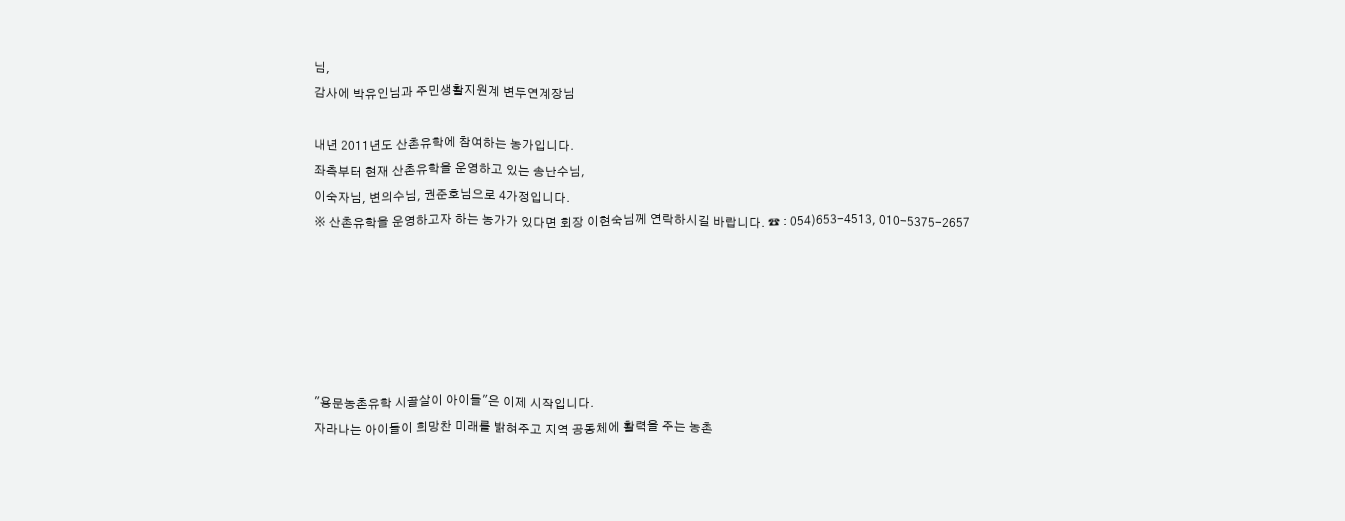님,
감사에 박유인님과 주민생활지원계 변두연계장님

내년 2011년도 산촌유학에 참여하는 농가입니다.
좌측부터 현재 산촌유학을 운영하고 있는 송난수님,
이숙자님, 변의수님, 권준호님으로 4가정입니다.
※ 산촌유학을 운영하고자 하는 농가가 있다면 회장 이현숙님께 연락하시길 바랍니다. ☎ : 054)653-4513, 010-5375-2657






"용문농촌유학 시골살이 아이들"은 이제 시작입니다.
자라나는 아이들이 희망찬 미래를 밝혀주고 지역 공동체에 활력을 주는 농촌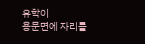유학이
용문면에 자리를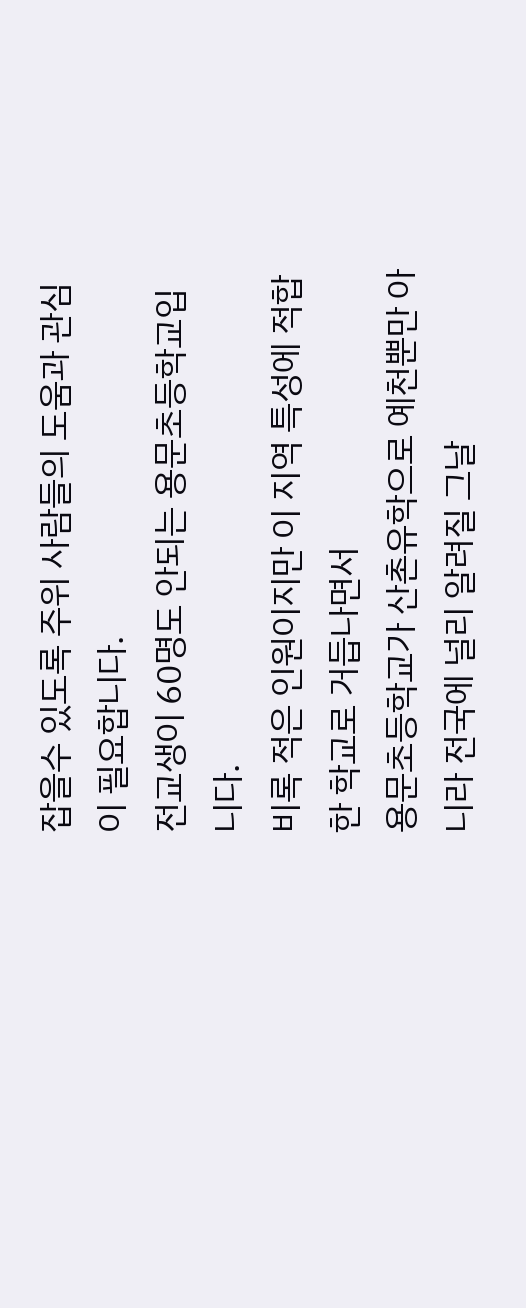잡을수 있도록 주위 사람들의 도움과 관심이 필요합니다.
전교생이 60명도 안되는 용문초등학교입니다.
비록 적은 인원이지만 이 지역 특성에 적합한 학교로 거듭나면서
용문초등학교가 산촌유학으로 예천뿐만 아니라 전국에 널리 알려질 그날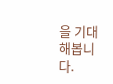을 기대해봅니다.